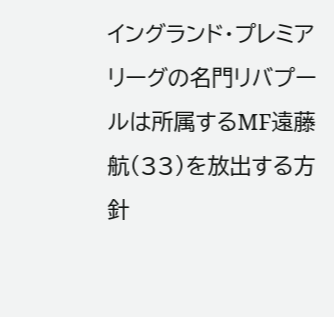イングランド・プレミアリーグの名門リバプールは所属するMF遠藤航(33)を放出する方針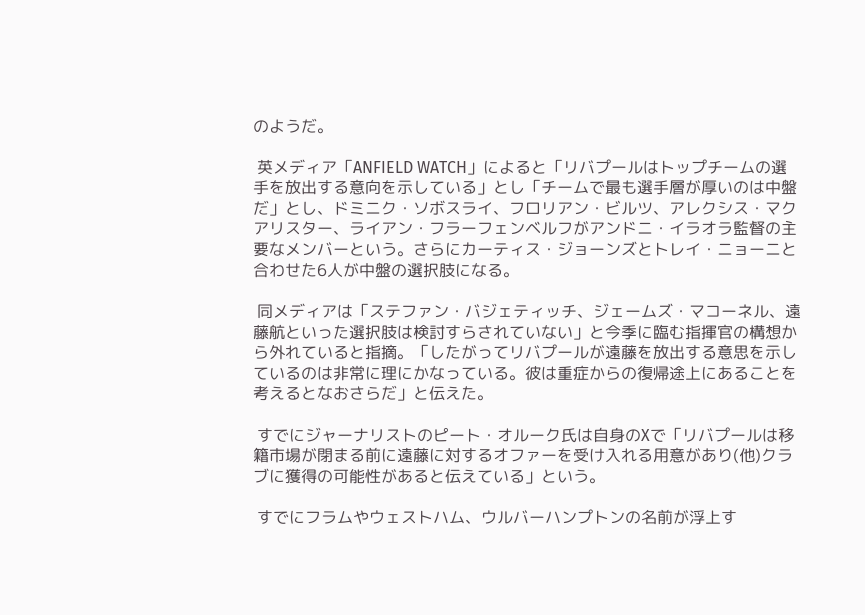のようだ。

 英メディア「ANFIELD WATCH」によると「リバプールはトップチームの選手を放出する意向を示している」とし「チームで最も選手層が厚いのは中盤だ」とし、ドミニク・ソボスライ、フロリアン・ビルツ、アレクシス・マクアリスター、ライアン・フラーフェンベルフがアンドニ・イラオラ監督の主要なメンバーという。さらにカーティス・ジョーンズとトレイ・ニョーニと合わせた6人が中盤の選択肢になる。

 同メディアは「ステファン・バジェティッチ、ジェームズ・マコーネル、遠藤航といった選択肢は検討すらされていない」と今季に臨む指揮官の構想から外れていると指摘。「したがってリバプールが遠藤を放出する意思を示しているのは非常に理にかなっている。彼は重症からの復帰途上にあることを考えるとなおさらだ」と伝えた。

 すでにジャーナリストのピート・オルーク氏は自身のXで「リバプールは移籍市場が閉まる前に遠藤に対するオファーを受け入れる用意があり(他)クラブに獲得の可能性があると伝えている」という。

 すでにフラムやウェストハム、ウルバーハンプトンの名前が浮上す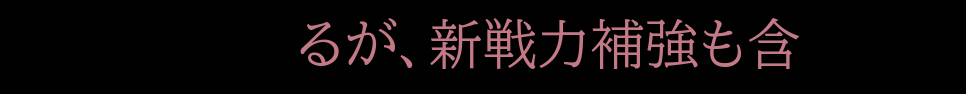るが、新戦力補強も含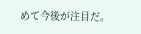めて今後が注目だ。